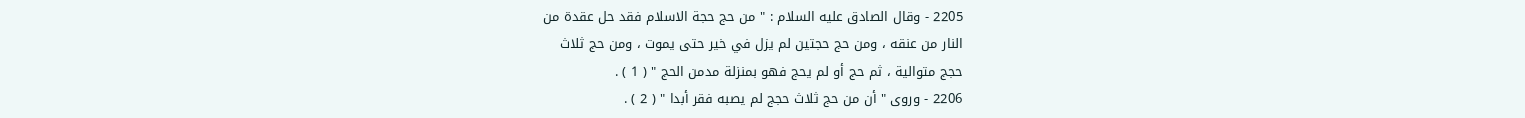2205 - وقال الصادق عليه السلام : " من حج حجة الاسلام فقد حل عقدة من
النار من عنقه ، ومن حج حجتين لم يزل في خير حتى يموت ، ومن حج ثلاث
حجج متوالية ، ثم حج أو لم يحج فهو بمنزلة مدمن الحج " ( 1 ) .
2206 - وروى " أن من حج ثلاث حجج لم يصبه فقر أبدا " ( 2 ) .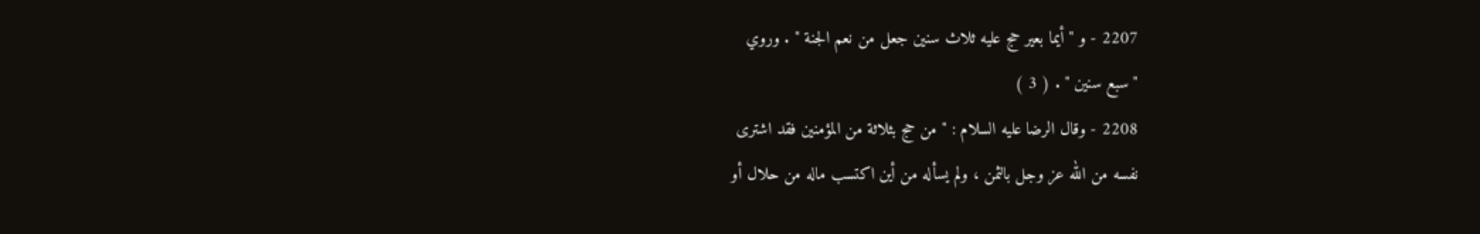2207 - و " أيما بعير حج عليه ثلاث سنين جعل من نعم الجنة " . وروي
" سبع سنين " . ( 3 )
2208 - وقال الرضا عليه السلام : " من حج بثلاثة من المؤمنين فقد اشترى
نفسه من الله عز وجل بالثمن ، ولم يسأله من أين اكتسب ماله من حلال أو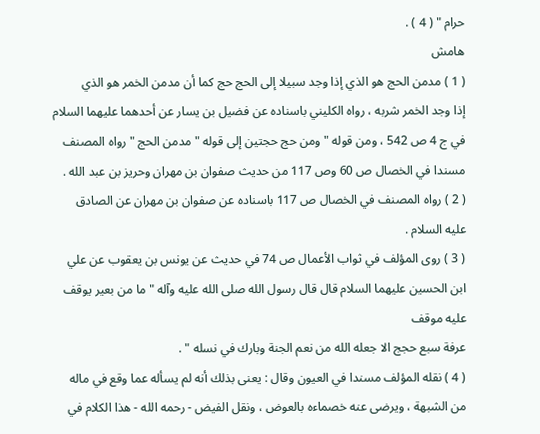حرام " ( 4 ) .
هامش
( 1 ) مدمن الحج هو الذي إذا وجد سبيلا إلى الحج حج كما أن مدمن الخمر هو الذي
إذا وجد الخمر شربه ، رواه الكليني باسناده عن فضيل بن يسار عن أحدهما عليهما السلام
في ج 4 ص 542 ، ومن قوله " ومن حج حجتين إلى قوله " مدمن الحج " رواه المصنف
مسندا في الخصال ص 60 وص 117 من حديث صفوان بن مهران وحريز بن عبد الله .
( 2 ) رواه المصنف في الخصال ص 117 باسناده عن صفوان بن مهران عن الصادق
عليه السلام .
( 3 ) روى المؤلف في ثواب الأعمال ص 74 في حديث عن يونس بن يعقوب عن علي
ابن الحسين عليهما السلام قال قال رسول الله صلى الله عليه وآله " ما من بعير يوقف عليه موقف
عرفة سبع حجج الا جعله الله من نعم الجنة وبارك في نسله " .
( 4 ) نقله المؤلف مسندا في العيون وقال : يعنى بذلك أنه لم يسأله عما وقع في ماله
من الشبهة ، ويرضى عنه خصماءه بالعوض ، ونقل الفيض - رحمه الله - هذا الكلام في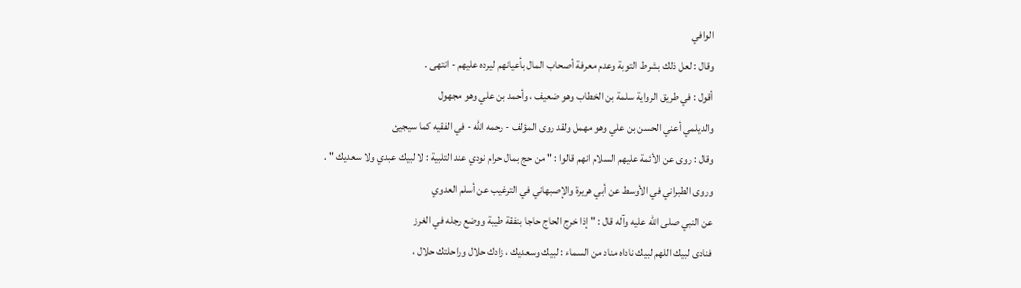الوافي
وقال : لعل ذلك بشرط التوبة وعدم معرفة أصحاب المال بأعيانهم ليرده عليهم - انتهى .
أقول : في طريق الرواية سلمة بن الخطاب وهو ضعيف ، وأحمد بن علي وهو مجهول
والديلمي أعني الحسن بن علي وهو مهمل ولقد روى المؤلف - رحمه الله - في الفقيه كما سيجيئ
وقال : روى عن الأئمة عليهم السلام انهم قالوا : " من حج بمال حرام نودي عند التلبية : لا لبيك عبدي ولا سعديك " .
وروى الطبراني في الأوسط عن أبي هريرة والإصبهاني في الترغيب عن أسلم العدوي
عن النبي صلى الله عليه وآله قال : " إذا خرج الحاج حاجا بنفقة طيبة ووضع رجله في الغرز
فنادى لبيك اللهم لبيك ناداه مناد من السماء : لبيك وسعديك ، زادك حلال وراحلتك حلال ،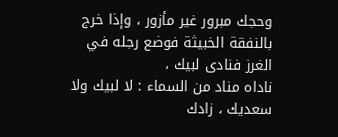وحجك مبرور غير مأزور ، وإذا خرج بالنفقة الخبيثة فوضع رجله في الغرز فنادى لبيك ،
ناداه مناد من السماء : لا لبيك ولا سعديك ، زادك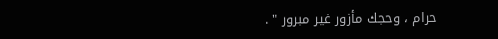حرام ، وحجك مأزور غير مبرور " .